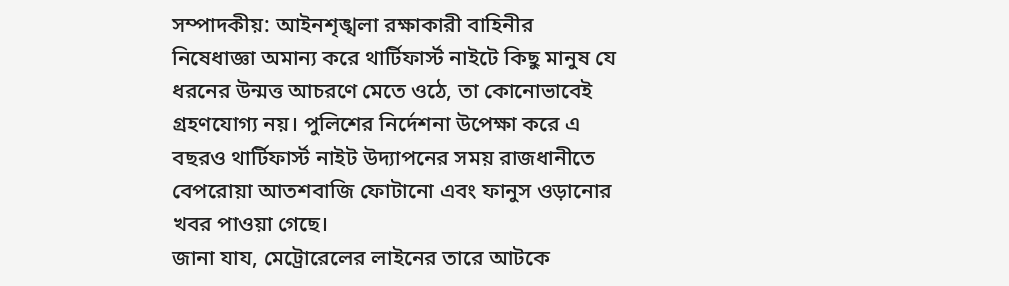সম্পাদকীয়: আইনশৃঙ্খলা রক্ষাকারী বাহিনীর নিষেধাজ্ঞা অমান্য করে থার্টিফার্স্ট নাইটে কিছু মানুষ যে ধরনের উন্মত্ত আচরণে মেতে ওঠে, তা কোনোভাবেই গ্রহণযোগ্য নয়। পুলিশের নির্দেশনা উপেক্ষা করে এ বছরও থার্টিফার্স্ট নাইট উদ্যাপনের সময় রাজধানীতে বেপরোয়া আতশবাজি ফোটানো এবং ফানুস ওড়ানোর খবর পাওয়া গেছে।
জানা যায, মেট্রোরেলের লাইনের তারে আটকে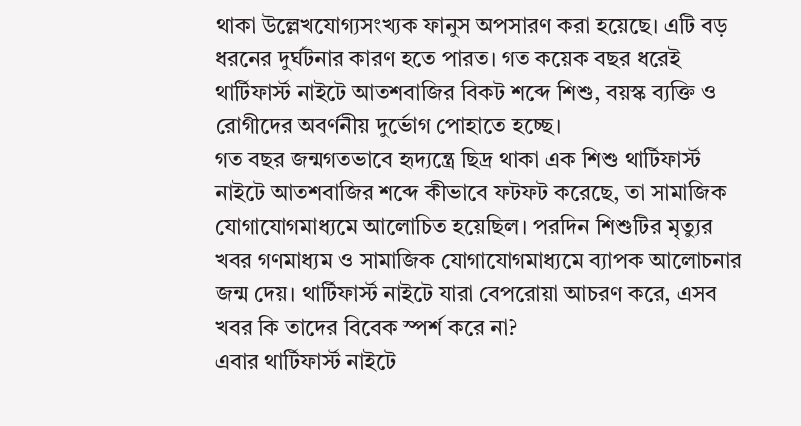থাকা উল্লেখযোগ্যসংখ্যক ফানুস অপসারণ করা হয়েছে। এটি বড় ধরনের দুর্ঘটনার কারণ হতে পারত। গত কয়েক বছর ধরেই থার্টিফার্স্ট নাইটে আতশবাজির বিকট শব্দে শিশু, বয়স্ক ব্যক্তি ও রোগীদের অবর্ণনীয় দুর্ভোগ পোহাতে হচ্ছে।
গত বছর জন্মগতভাবে হৃদ্যন্ত্রে ছিদ্র থাকা এক শিশু থার্টিফার্স্ট নাইটে আতশবাজির শব্দে কীভাবে ফটফট করেছে, তা সামাজিক যোগাযোগমাধ্যমে আলোচিত হয়েছিল। পরদিন শিশুটির মৃত্যুর খবর গণমাধ্যম ও সামাজিক যোগাযোগমাধ্যমে ব্যাপক আলোচনার জন্ম দেয়। থার্টিফার্স্ট নাইটে যারা বেপরোয়া আচরণ করে, এসব খবর কি তাদের বিবেক স্পর্শ করে না?
এবার থার্টিফার্স্ট নাইটে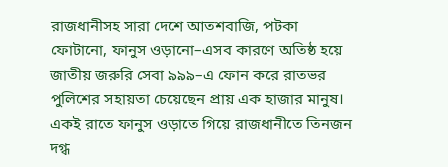রাজধানীসহ সারা দেশে আতশবাজি, পটকা ফোটানো, ফানুস ওড়ানো–এসব কারণে অতিষ্ঠ হয়ে জাতীয় জরুরি সেবা ৯৯৯–এ ফোন করে রাতভর পুলিশের সহায়তা চেয়েছেন প্রায় এক হাজার মানুষ। একই রাতে ফানুস ওড়াতে গিয়ে রাজধানীতে তিনজন দগ্ধ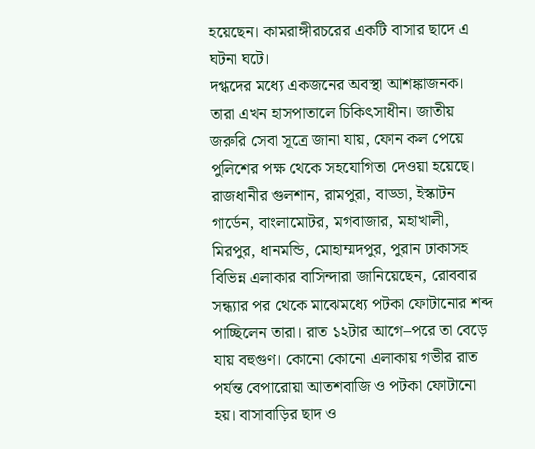হয়েছেন। কামরাঙ্গীরচরের একটি বাসার ছাদে এ ঘটনা ঘটে।
দগ্ধদের মধ্যে একজনের অবস্থা আশঙ্কাজনক। তারা এখন হাসপাতালে চিকিৎসাধীন। জাতীয় জরুরি সেবা সূত্রে জানা যায়, ফোন কল পেয়ে পুলিশের পক্ষ থেকে সহযোগিতা দেওয়া হয়েছে। রাজধানীর গুলশান, রামপুরা, বাড্ডা, ইস্কাটন গার্ডেন, বাংলামোটর, মগবাজার, মহাখালী, মিরপুর, ধানমন্ডি, মোহাম্মদপুর, পুরান ঢাকাসহ বিভিন্ন এলাকার বাসিন্দারা জানিয়েছেন, রোববার সন্ধ্যার পর থেকে মাঝেমধ্যে পটকা ফোটানোর শব্দ পাচ্ছিলেন তারা। রাত ১২টার আগে–পরে তা বেড়ে যায় বহুগুণ। কোনো কোনো এলাকায় গভীর রাত পর্যন্ত বেপারোয়া আতশবাজি ও পটকা ফোটানো হয়। বাসাবাড়ির ছাদ ও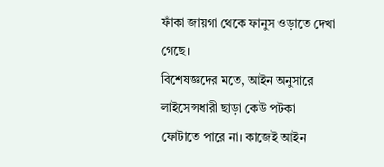ফাঁকা জায়গা থেকে ফানুস ওড়াতে দেখা গেছে।
বিশেষজ্ঞদের মতে, আইন অনুসারে লাইসেন্সধারী ছাড়া কেউ পটকা ফোটাতে পারে না। কাজেই আইন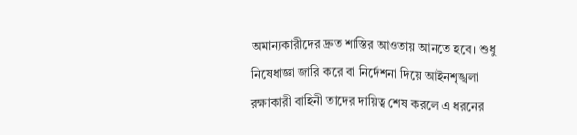অমান্যকারীদের দ্রুত শাস্তির আওতায় আনতে হবে। শুধু নিষেধাজ্ঞা জারি করে বা নির্দেশনা দিয়ে আইনশৃঙ্খলা রক্ষাকারী বাহিনী তাদের দায়িত্ব শেষ করলে এ ধরনের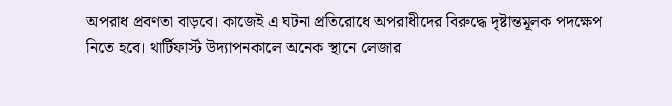অপরাধ প্রবণতা বাড়বে। কাজেই এ ঘটনা প্রতিরোধে অপরাধীদের বিরুদ্ধে দৃষ্টান্তমূলক পদক্ষেপ নিতে হবে। থার্টিফার্স্ট উদ্যাপনকালে অনেক স্থানে লেজার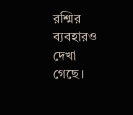রশ্মির ব্যবহারও দেখা গেছে।